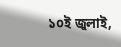১০ই জুলাই,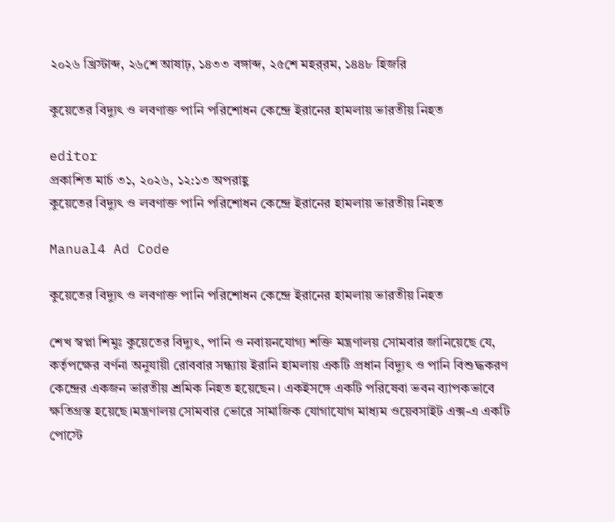২০২৬ খ্রিস্টাব্দ, ২৬শে আষাঢ়, ১৪৩৩ বঙ্গাব্দ, ২৫শে মহর্‌রম, ১৪৪৮ হিজরি

কুয়েতের বিদ্যুৎ ও লবণাক্ত পানি পরিশোধন কেন্দ্রে ইরানের হামলায় ভারতীয় নিহত

editor
প্রকাশিত মার্চ ৩১, ২০২৬, ১২:১৩ অপরাহ্ণ
কুয়েতের বিদ্যুৎ ও লবণাক্ত পানি পরিশোধন কেন্দ্রে ইরানের হামলায় ভারতীয় নিহত

Manual4 Ad Code

কুয়েতের বিদ্যুৎ ও লবণাক্ত পানি পরিশোধন কেন্দ্রে ইরানের হামলায় ভারতীয় নিহত

শেখ স্বপ্না শিমুঃ কুয়েতের বিদ্যুৎ, পানি ও নবায়নযোগ্য শক্তি মন্ত্রণালয় সোমবার জানিয়েছে যে, কর্তৃপক্ষের বর্ণনা অনুযায়ী রোববার সন্ধ্যায় ইরানি হামলায় একটি প্রধান বিদ্যুৎ ও পানি বিশুদ্ধকরণ কেন্দ্রের একজন ভারতীয় শ্রমিক নিহত হয়েছেন। একইসঙ্গে একটি পরিষেবা ভবন ব্যাপকভাবে ক্ষতিগ্রস্ত হয়েছে।মন্ত্রণালয় সোমবার ভোরে সামাজিক যোগাযোগ মাধ্যম ওয়েবসাইট এক্স-এ একটি পোস্টে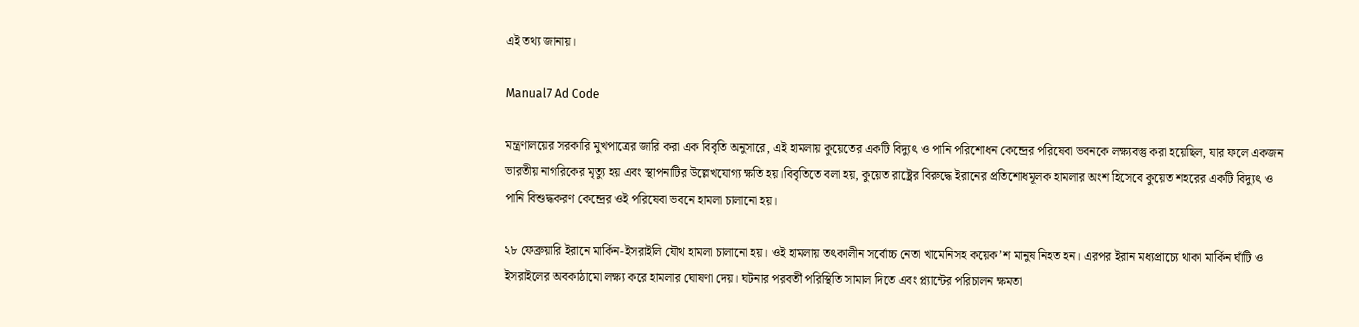এই তথ্য জানায়।

Manual7 Ad Code

মন্ত্রণালয়ের সরকারি মুখপাত্রের জারি করা এক বিবৃতি অনুসারে, এই হামলায় কুয়েতের একটি বিদ্যুৎ ও পানি পরিশোধন কেন্দ্রের পরিষেবা ভবনকে লক্ষ্যবস্তু করা হয়েছিল, যার ফলে একজন ভারতীয় নাগরিকের মৃত্যু হয় এবং স্থাপনাটির উল্লেখযোগ্য ক্ষতি হয়।বিবৃতিতে বলা হয়, কুয়েত রাষ্ট্রের বিরুদ্ধে ইরানের প্রতিশোধমূলক হামলার অংশ হিসেবে কুয়েত শহরের একটি বিদ্যুৎ ও পানি বিশুদ্ধকরণ কেন্দ্রের ওই পরিষেবা ভবনে হামলা চালানো হয়।

২৮ ফেব্রুয়ারি ইরানে মার্কিন-ইসরাইলি যৌথ হামলা চালানো হয়। ওই হামলায় তৎকালীন সর্বোচ্চ নেতা খামেনিসহ কয়েক’শ মানুষ নিহত হন। এরপর ইরান মধ্যপ্রাচ্যে থাকা মার্কিন ঘাঁটি ও ইসরাইলের অবকাঠামো লক্ষ্য করে হামলার ঘোষণা দেয়। ঘটনার পরবর্তী পরিস্থিতি সামাল দিতে এবং প্ল্যান্টের পরিচালন ক্ষমতা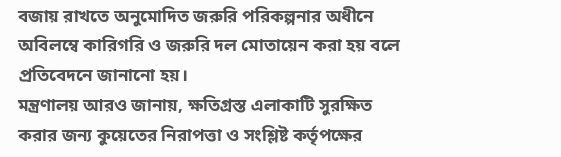বজায় রাখতে অনুমোদিত জরুরি পরিকল্পনার অধীনে অবিলম্বে কারিগরি ও জরুরি দল মোতায়েন করা হয় বলে প্রতিবেদনে জানানো হয়।
মন্ত্রণালয় আরও জানায়, ক্ষতিগ্রস্ত এলাকাটি সুরক্ষিত করার জন্য কুয়েতের নিরাপত্তা ও সংশ্লিষ্ট কর্তৃপক্ষের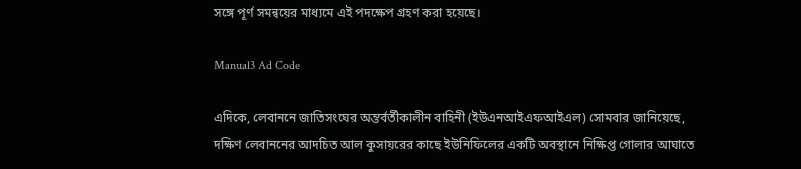সঙ্গে পূর্ণ সমন্বয়ের মাধ্যমে এই পদক্ষেপ গ্রহণ করা হয়েছে।

Manual3 Ad Code

এদিকে, লেবাননে জাতিসংঘের অন্তর্বর্তীকালীন বাহিনী (ইউএনআইএফআইএল) সোমবার জানিয়েছে, দক্ষিণ লেবাননের আদচিত আল কুসায়রের কাছে ইউনিফিলের একটি অবস্থানে নিক্ষিপ্ত গোলার আঘাতে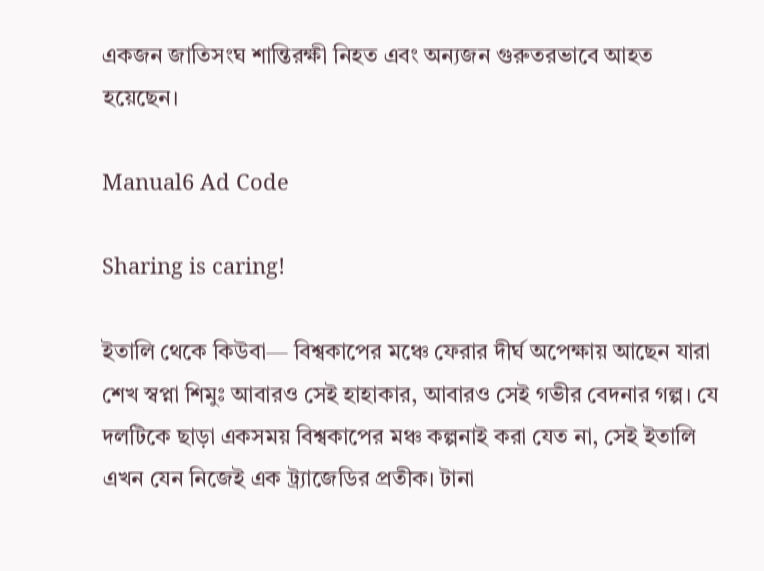একজন জাতিসংঘ শান্তিরক্ষী নিহত এবং অন্যজন গুরুতরভাবে আহত হয়েছেন।

Manual6 Ad Code

Sharing is caring!

ইতালি থেকে কিউবা— বিশ্বকাপের মঞ্চে ফেরার দীর্ঘ অপেক্ষায় আছেন যারা শেখ স্বপ্না শিমুঃ আবারও সেই হাহাকার, আবারও সেই গভীর বেদনার গল্প। যে দলটিকে ছাড়া একসময় বিশ্বকাপের মঞ্চ কল্পনাই করা যেত না, সেই ইতালি এখন যেন নিজেই এক ট্র্যাজেডির প্রতীক। টানা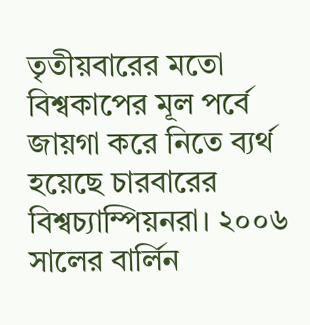তৃতীয়বারের মতো বিশ্বকাপের মূল পর্বে জায়গা করে নিতে ব্যর্থ হয়েছে চারবারের বিশ্বচ্যাম্পিয়নরা। ২০০৬ সালের বার্লিন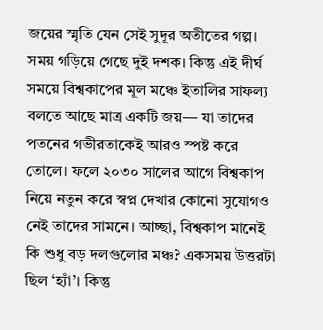জয়ের স্মৃতি যেন সেই সুদূর অতীতের গল্প। সময় গড়িয়ে গেছে দুই দশক। কিন্তু এই দীর্ঘ সময়ে বিশ্বকাপের মূল মঞ্চে ইতালির সাফল্য বলতে আছে মাত্র একটি জয়— যা তাদের পতনের গভীরতাকেই আরও স্পষ্ট করে তোলে। ফলে ২০৩০ সালের আগে বিশ্বকাপ নিয়ে নতুন করে স্বপ্ন দেখার কোনো সুযোগও নেই তাদের সামনে। আচ্ছা, বিশ্বকাপ মানেই কি শুধু বড় দলগুলোর মঞ্চ? একসময় উত্তরটা ছিল ‘হ্যাঁ’। কিন্তু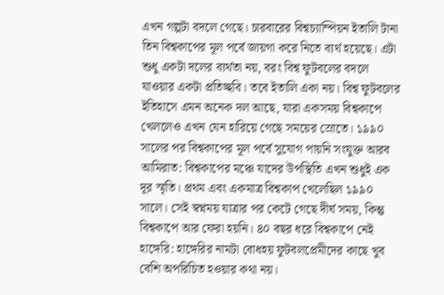এখন গল্পটা বদলে গেছে। চারবারের বিশ্বচ্যাম্পিয়ন ইতালি টানা তিন বিশ্বকাপের মূল পর্বে জায়গা করে নিতে ব্যর্থ হয়েছে। এটা শুধু একটা দলের ব্যর্থতা নয়, বরং বিশ্ব ফুটবলের বদলে যাওয়ার একটা প্রতিচ্ছবি। তবে ইতালি একা নয়। বিশ্ব ফুটবলের ইতিহাসে এমন অনেক দল আছে, যারা একসময় বিশ্বকাপে খেললেও এখন যেন হারিয়ে গেছে সময়ের স্রোতে। ১৯৯০ সালের পর বিশ্বকাপের মূল পর্বে সুযোগ পায়নি সংযুক্ত আরব আমিরাত: বিশ্বকাপের মঞ্চে যাদের উপস্থিতি এখন শুধুই এক দূর স্মৃতি। প্রথম এবং একমাত্র বিশ্বকাপ খেলেছিল ১৯৯০ সালে। সেই স্বপ্নময় যাত্রার পর কেটে গেছে দীর্ঘ সময়, কিন্তু বিশ্বকাপে আর ফেরা হয়নি। ৪০ বছর ধরে বিশ্বকাপে নেই হাঙ্গেরি: হাঙ্গেরির নামটা বোধহয় ফুটবলপ্রেমীদের কাছে খুব বেশি অপরিচিত হওয়ার কথা নয়।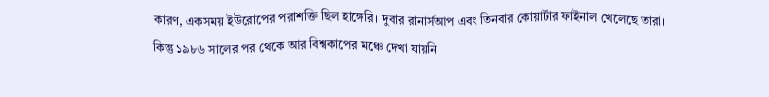কারণ, একসময় ইউরোপের পরাশক্তি ছিল হাঙ্গেরি। দুবার রানার্সআপ এবং তিনবার কোয়ার্টার ফাইনাল খেলেছে তারা। কিন্তু ১৯৮৬ সালের পর থেকে আর বিশ্বকাপের মঞ্চে দেখা যায়নি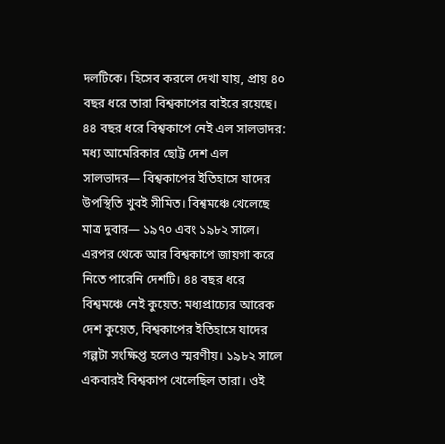দলটিকে। হিসেব করলে দেখা যায়, প্রায় ৪০ বছর ধরে তারা বিশ্বকাপের বাইরে রয়েছে। ৪৪ বছর ধরে বিশ্বকাপে নেই এল সালভাদর: মধ্য আমেরিকার ছোট্ট দেশ এল সালভাদর— বিশ্বকাপের ইতিহাসে যাদের উপস্থিতি খুবই সীমিত। বিশ্বমঞ্চে খেলেছে মাত্র দুবার— ১৯৭০ এবং ১৯৮২ সালে। এরপর থেকে আর বিশ্বকাপে জায়গা করে নিতে পারেনি দেশটি। ৪৪ বছর ধরে বিশ্বমঞ্চে নেই কুয়েত: মধ্যপ্রাচ্যের আরেক দেশ কুয়েত, বিশ্বকাপের ইতিহাসে যাদের গল্পটা সংক্ষিপ্ত হলেও স্মরণীয়। ১৯৮২ সালে একবারই বিশ্বকাপ খেলেছিল তারা। ওই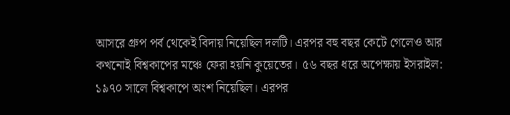আসরে গ্রুপ পর্ব থেকেই বিদায় নিয়েছিল দলটি। এরপর বহু বছর কেটে গেলেও আর কখনোই বিশ্বকাপের মঞ্চে ফেরা হয়নি কুয়েতের। ৫৬ বছর ধরে অপেক্ষায় ইসরাইল: ১৯৭০ সালে বিশ্বকাপে অংশ নিয়েছিল। এরপর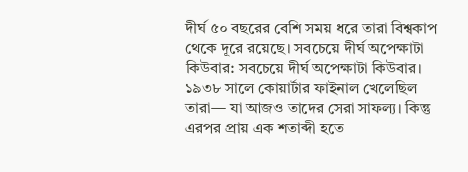দীর্ঘ ৫০ বছরের বেশি সময় ধরে তারা বিশ্বকাপ থেকে দূরে রয়েছে। সবচেয়ে দীর্ঘ অপেক্ষাটা কিউবার: সবচেয়ে দীর্ঘ অপেক্ষাটা কিউবার। ১৯৩৮ সালে কোয়ার্টার ফাইনাল খেলেছিল তারা— যা আজও তাদের সেরা সাফল্য। কিন্তু এরপর প্রায় এক শতাব্দী হতে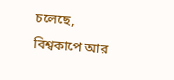চলেছে, বিশ্বকাপে আর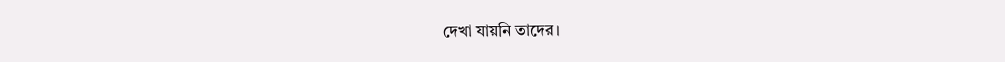দেখা যায়নি তাদের।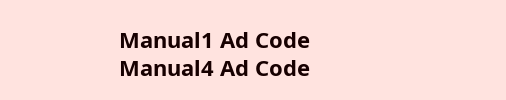Manual1 Ad Code
Manual4 Ad Code